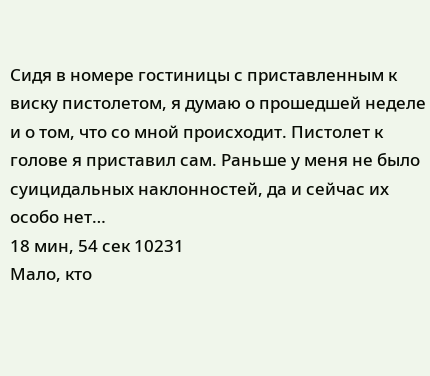Сидя в номере гостиницы с приставленным к виску пистолетом, я думаю о прошедшей неделе и о том, что со мной происходит. Пистолет к голове я приставил сам. Раньше у меня не было суицидальных наклонностей, да и сейчас их особо нет…
18 мин, 54 сек 10231
Мало, кто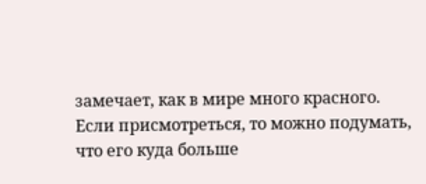замечает, как в мире много красного. Если присмотреться, то можно подумать, что его куда больше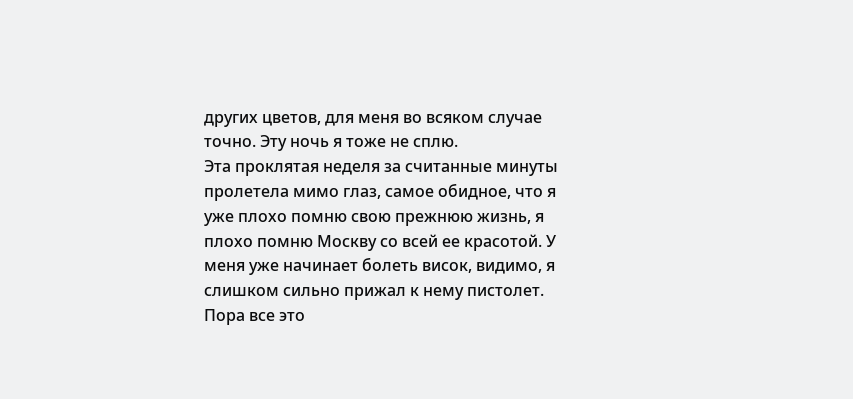других цветов, для меня во всяком случае точно. Эту ночь я тоже не сплю.
Эта проклятая неделя за считанные минуты пролетела мимо глаз, самое обидное, что я уже плохо помню свою прежнюю жизнь, я плохо помню Москву со всей ее красотой. У меня уже начинает болеть висок, видимо, я слишком сильно прижал к нему пистолет. Пора все это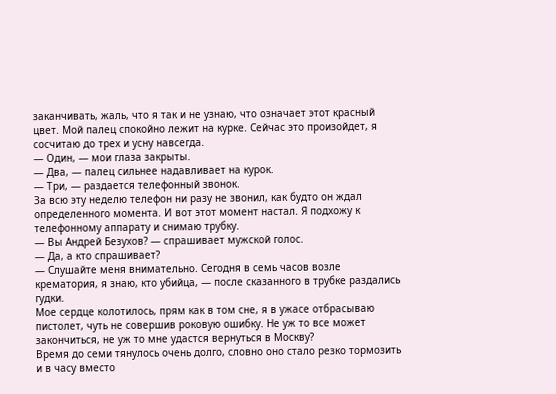заканчивать, жаль, что я так и не узнаю, что означает этот красный цвет. Мой палец спокойно лежит на курке. Сейчас это произойдет, я сосчитаю до трех и усну навсегда.
— Один, — мои глаза закрыты.
— Два, — палец сильнее надавливает на курок.
— Три, — раздается телефонный звонок.
За всю эту неделю телефон ни разу не звонил, как будто он ждал определенного момента. И вот этот момент настал. Я подхожу к телефонному аппарату и снимаю трубку.
— Вы Андрей Безухов? — спрашивает мужской голос.
— Да, а кто спрашивает?
— Слушайте меня внимательно. Сегодня в семь часов возле крематория, я знаю, кто убийца, — после сказанного в трубке раздались гудки.
Мое сердце колотилось, прям как в том сне, я в ужасе отбрасываю пистолет, чуть не совершив роковую ошибку. Не уж то все может закончиться, не уж то мне удастся вернуться в Москву?
Время до семи тянулось очень долго, словно оно стало резко тормозить и в часу вместо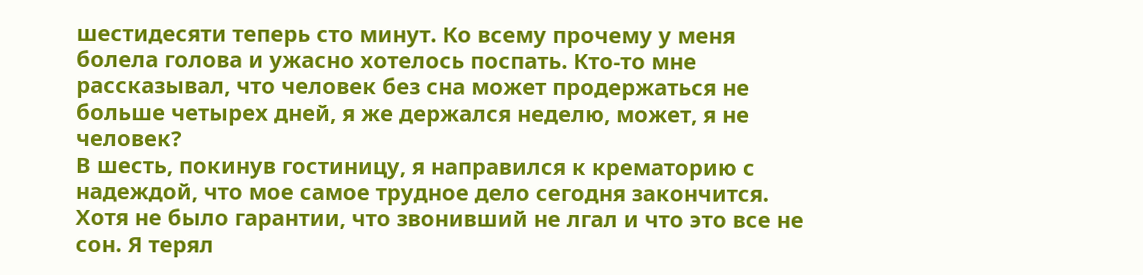шестидесяти теперь сто минут. Ко всему прочему у меня болела голова и ужасно хотелось поспать. Кто-то мне рассказывал, что человек без сна может продержаться не больше четырех дней, я же держался неделю, может, я не человек?
В шесть, покинув гостиницу, я направился к крематорию с надеждой, что мое самое трудное дело сегодня закончится. Хотя не было гарантии, что звонивший не лгал и что это все не сон. Я терял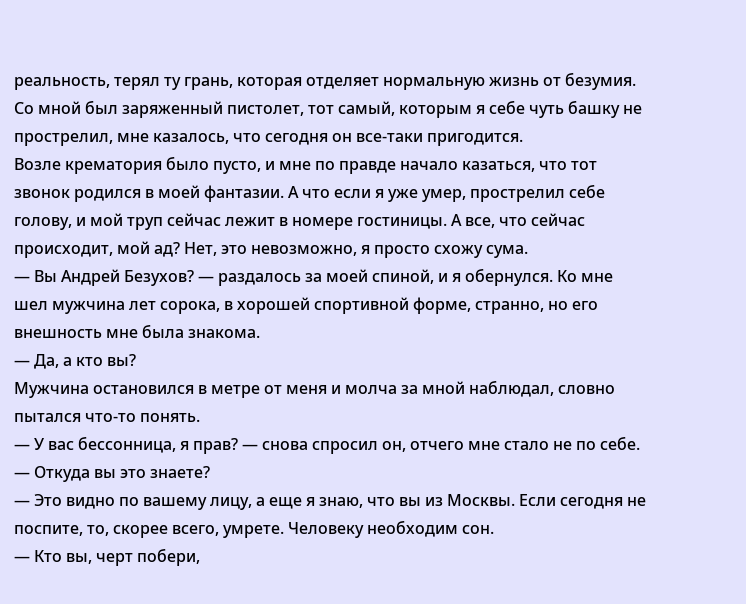реальность, терял ту грань, которая отделяет нормальную жизнь от безумия. Со мной был заряженный пистолет, тот самый, которым я себе чуть башку не прострелил, мне казалось, что сегодня он все-таки пригодится.
Возле крематория было пусто, и мне по правде начало казаться, что тот звонок родился в моей фантазии. А что если я уже умер, прострелил себе голову, и мой труп сейчас лежит в номере гостиницы. А все, что сейчас происходит, мой ад? Нет, это невозможно, я просто схожу сума.
— Вы Андрей Безухов? — раздалось за моей спиной, и я обернулся. Ко мне шел мужчина лет сорока, в хорошей спортивной форме, странно, но его внешность мне была знакома.
— Да, а кто вы?
Мужчина остановился в метре от меня и молча за мной наблюдал, словно пытался что-то понять.
— У вас бессонница, я прав? — снова спросил он, отчего мне стало не по себе.
— Откуда вы это знаете?
— Это видно по вашему лицу, а еще я знаю, что вы из Москвы. Если сегодня не поспите, то, скорее всего, умрете. Человеку необходим сон.
— Кто вы, черт побери,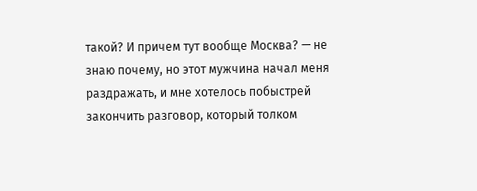такой? И причем тут вообще Москва? — не знаю почему, но этот мужчина начал меня раздражать, и мне хотелось побыстрей закончить разговор, который толком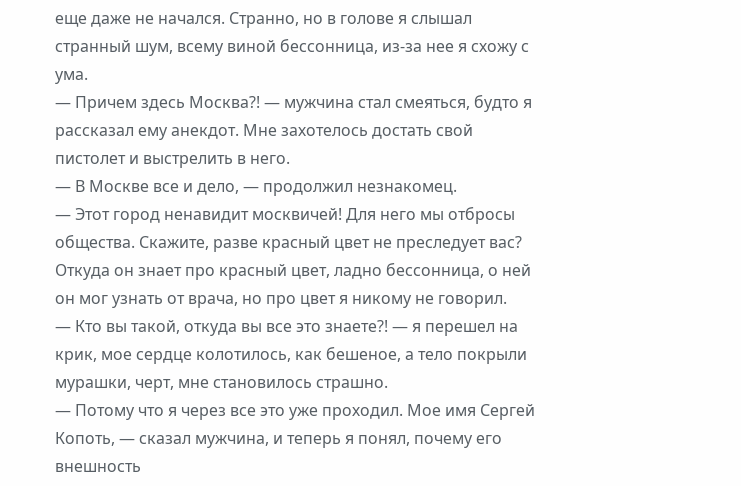еще даже не начался. Странно, но в голове я слышал странный шум, всему виной бессонница, из-за нее я схожу с ума.
— Причем здесь Москва?! — мужчина стал смеяться, будто я рассказал ему анекдот. Мне захотелось достать свой пистолет и выстрелить в него.
— В Москве все и дело, — продолжил незнакомец.
— Этот город ненавидит москвичей! Для него мы отбросы общества. Скажите, разве красный цвет не преследует вас?
Откуда он знает про красный цвет, ладно бессонница, о ней он мог узнать от врача, но про цвет я никому не говорил.
— Кто вы такой, откуда вы все это знаете?! — я перешел на крик, мое сердце колотилось, как бешеное, а тело покрыли мурашки, черт, мне становилось страшно.
— Потому что я через все это уже проходил. Мое имя Сергей Копоть, — сказал мужчина, и теперь я понял, почему его внешность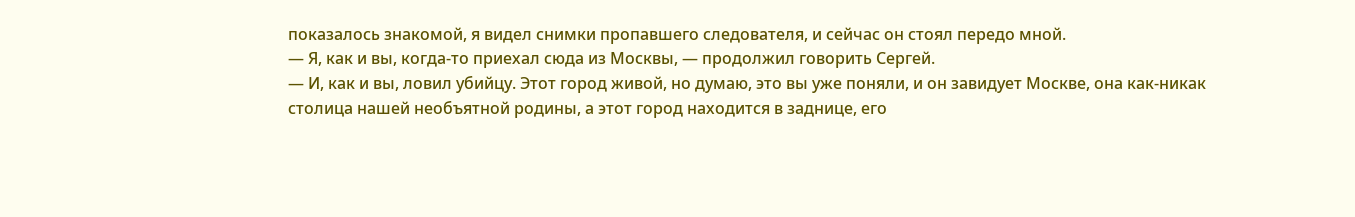показалось знакомой, я видел снимки пропавшего следователя, и сейчас он стоял передо мной.
— Я, как и вы, когда-то приехал сюда из Москвы, — продолжил говорить Сергей.
— И, как и вы, ловил убийцу. Этот город живой, но думаю, это вы уже поняли, и он завидует Москве, она как-никак столица нашей необъятной родины, а этот город находится в заднице, его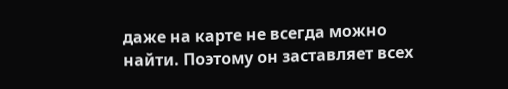даже на карте не всегда можно найти. Поэтому он заставляет всех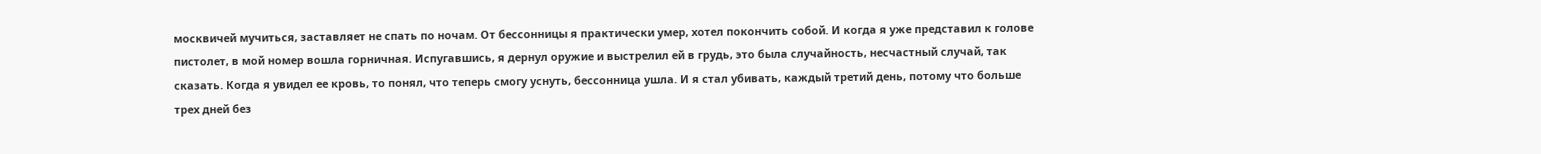москвичей мучиться, заставляет не спать по ночам. От бессонницы я практически умер, хотел покончить собой. И когда я уже представил к голове пистолет, в мой номер вошла горничная. Испугавшись, я дернул оружие и выстрелил ей в грудь, это была случайность, несчастный случай, так сказать. Когда я увидел ее кровь, то понял, что теперь смогу уснуть, бессонница ушла. И я стал убивать, каждый третий день, потому что больше трех дней без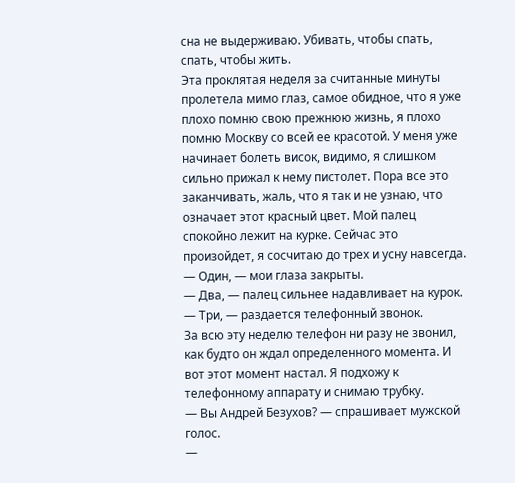сна не выдерживаю. Убивать, чтобы спать, спать, чтобы жить.
Эта проклятая неделя за считанные минуты пролетела мимо глаз, самое обидное, что я уже плохо помню свою прежнюю жизнь, я плохо помню Москву со всей ее красотой. У меня уже начинает болеть висок, видимо, я слишком сильно прижал к нему пистолет. Пора все это заканчивать, жаль, что я так и не узнаю, что означает этот красный цвет. Мой палец спокойно лежит на курке. Сейчас это произойдет, я сосчитаю до трех и усну навсегда.
— Один, — мои глаза закрыты.
— Два, — палец сильнее надавливает на курок.
— Три, — раздается телефонный звонок.
За всю эту неделю телефон ни разу не звонил, как будто он ждал определенного момента. И вот этот момент настал. Я подхожу к телефонному аппарату и снимаю трубку.
— Вы Андрей Безухов? — спрашивает мужской голос.
—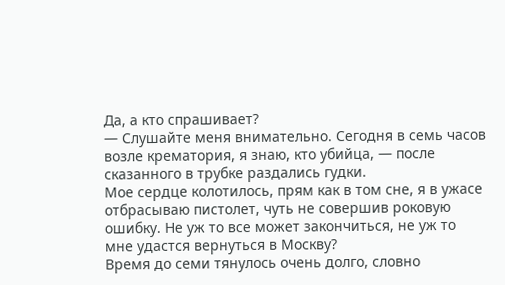Да, а кто спрашивает?
— Слушайте меня внимательно. Сегодня в семь часов возле крематория, я знаю, кто убийца, — после сказанного в трубке раздались гудки.
Мое сердце колотилось, прям как в том сне, я в ужасе отбрасываю пистолет, чуть не совершив роковую ошибку. Не уж то все может закончиться, не уж то мне удастся вернуться в Москву?
Время до семи тянулось очень долго, словно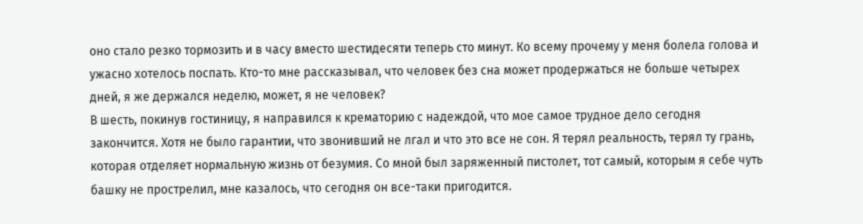оно стало резко тормозить и в часу вместо шестидесяти теперь сто минут. Ко всему прочему у меня болела голова и ужасно хотелось поспать. Кто-то мне рассказывал, что человек без сна может продержаться не больше четырех дней, я же держался неделю, может, я не человек?
В шесть, покинув гостиницу, я направился к крематорию с надеждой, что мое самое трудное дело сегодня закончится. Хотя не было гарантии, что звонивший не лгал и что это все не сон. Я терял реальность, терял ту грань, которая отделяет нормальную жизнь от безумия. Со мной был заряженный пистолет, тот самый, которым я себе чуть башку не прострелил, мне казалось, что сегодня он все-таки пригодится.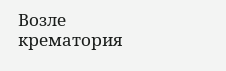Возле крематория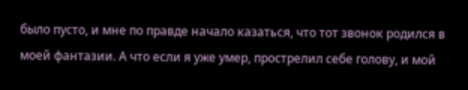было пусто, и мне по правде начало казаться, что тот звонок родился в моей фантазии. А что если я уже умер, прострелил себе голову, и мой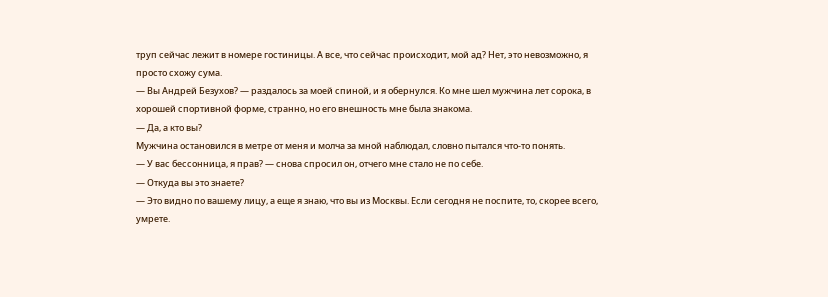труп сейчас лежит в номере гостиницы. А все, что сейчас происходит, мой ад? Нет, это невозможно, я просто схожу сума.
— Вы Андрей Безухов? — раздалось за моей спиной, и я обернулся. Ко мне шел мужчина лет сорока, в хорошей спортивной форме, странно, но его внешность мне была знакома.
— Да, а кто вы?
Мужчина остановился в метре от меня и молча за мной наблюдал, словно пытался что-то понять.
— У вас бессонница, я прав? — снова спросил он, отчего мне стало не по себе.
— Откуда вы это знаете?
— Это видно по вашему лицу, а еще я знаю, что вы из Москвы. Если сегодня не поспите, то, скорее всего, умрете.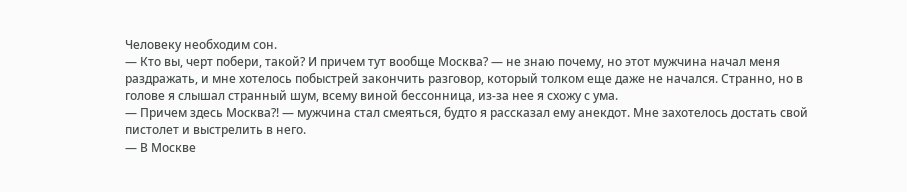Человеку необходим сон.
— Кто вы, черт побери, такой? И причем тут вообще Москва? — не знаю почему, но этот мужчина начал меня раздражать, и мне хотелось побыстрей закончить разговор, который толком еще даже не начался. Странно, но в голове я слышал странный шум, всему виной бессонница, из-за нее я схожу с ума.
— Причем здесь Москва?! — мужчина стал смеяться, будто я рассказал ему анекдот. Мне захотелось достать свой пистолет и выстрелить в него.
— В Москве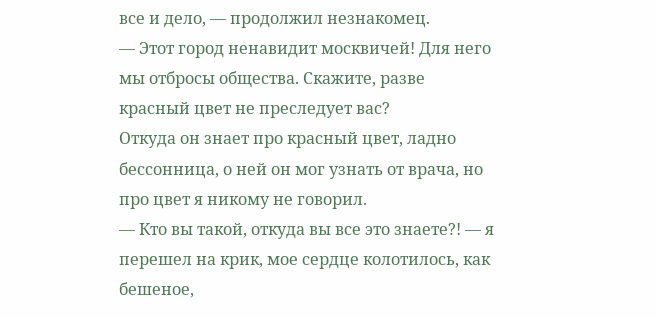все и дело, — продолжил незнакомец.
— Этот город ненавидит москвичей! Для него мы отбросы общества. Скажите, разве красный цвет не преследует вас?
Откуда он знает про красный цвет, ладно бессонница, о ней он мог узнать от врача, но про цвет я никому не говорил.
— Кто вы такой, откуда вы все это знаете?! — я перешел на крик, мое сердце колотилось, как бешеное,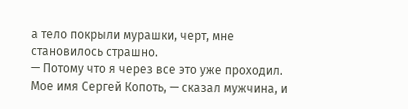а тело покрыли мурашки, черт, мне становилось страшно.
— Потому что я через все это уже проходил. Мое имя Сергей Копоть, — сказал мужчина, и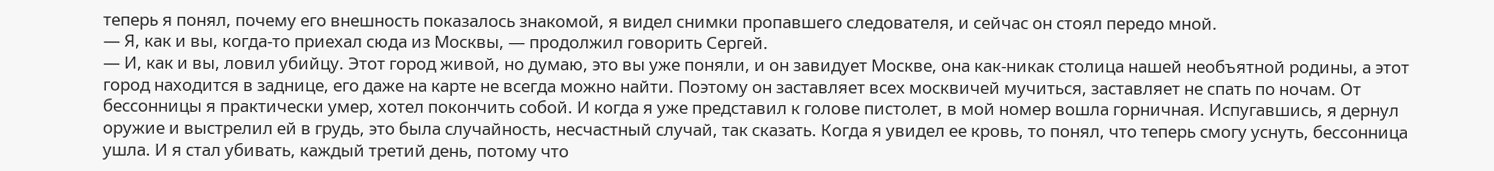теперь я понял, почему его внешность показалось знакомой, я видел снимки пропавшего следователя, и сейчас он стоял передо мной.
— Я, как и вы, когда-то приехал сюда из Москвы, — продолжил говорить Сергей.
— И, как и вы, ловил убийцу. Этот город живой, но думаю, это вы уже поняли, и он завидует Москве, она как-никак столица нашей необъятной родины, а этот город находится в заднице, его даже на карте не всегда можно найти. Поэтому он заставляет всех москвичей мучиться, заставляет не спать по ночам. От бессонницы я практически умер, хотел покончить собой. И когда я уже представил к голове пистолет, в мой номер вошла горничная. Испугавшись, я дернул оружие и выстрелил ей в грудь, это была случайность, несчастный случай, так сказать. Когда я увидел ее кровь, то понял, что теперь смогу уснуть, бессонница ушла. И я стал убивать, каждый третий день, потому что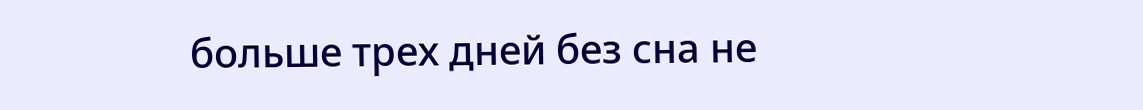больше трех дней без сна не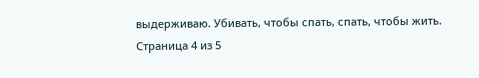выдерживаю. Убивать, чтобы спать, спать, чтобы жить.
Страница 4 из 5